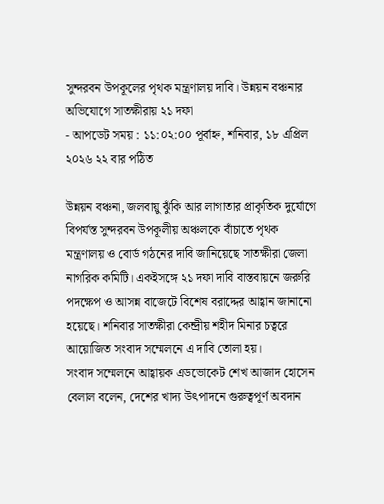সুন্দরবন উপকূলের পৃথক মন্ত্রণালয় দাবি। উন্নয়ন বঞ্চনার অভিযোগে সাতক্ষীরায় ২১ দফা
- আপডেট সময় : ১১:০২:০০ পূর্বাহ্ন, শনিবার, ১৮ এপ্রিল ২০২৬ ২২ বার পঠিত

উন্নয়ন বঞ্চনা, জলবায়ু ঝুঁকি আর লাগাতার প্রাকৃতিক দুর্যোগে বিপর্যস্ত সুন্দরবন উপকূলীয় অঞ্চলকে বাঁচাতে পৃথক মন্ত্রণালয় ও বোর্ড গঠনের দাবি জানিয়েছে সাতক্ষীরা জেলা নাগরিক কমিটি। একইসঙ্গে ২১ দফা দাবি বাস্তবায়নে জরুরি পদক্ষেপ ও আসন্ন বাজেটে বিশেষ বরাদ্দের আহ্বান জানানো হয়েছে। শনিবার সাতক্ষীরা কেন্দ্রীয় শহীদ মিনার চত্বরে আয়োজিত সংবাদ সম্মেলনে এ দাবি তোলা হয়।
সংবাদ সম্মেলনে আহ্বায়ক এডভোকেট শেখ আজাদ হোসেন বেলাল বলেন, দেশের খাদ্য উৎপাদনে গুরুত্বপূর্ণ অবদান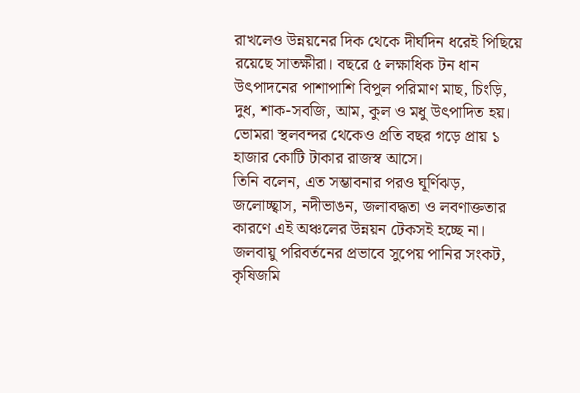রাখলেও উন্নয়নের দিক থেকে দীর্ঘদিন ধরেই পিছিয়ে রয়েছে সাতক্ষীরা। বছরে ৫ লক্ষাধিক টন ধান উৎপাদনের পাশাপাশি বিপুল পরিমাণ মাছ, চিংড়ি, দুধ, শাক-সবজি, আম, কুল ও মধু উৎপাদিত হয়। ভোমরা স্থলবন্দর থেকেও প্রতি বছর গড়ে প্রায় ১ হাজার কোটি টাকার রাজস্ব আসে।
তিনি বলেন, এত সম্ভাবনার পরও ঘূর্ণিঝড়, জলোচ্ছ্বাস, নদীভাঙন, জলাবদ্ধতা ও লবণাক্ততার কারণে এই অঞ্চলের উন্নয়ন টেকসই হচ্ছে না। জলবায়ু পরিবর্তনের প্রভাবে সুপেয় পানির সংকট, কৃষিজমি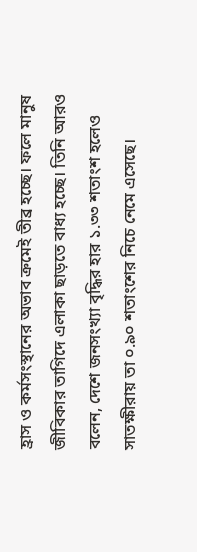হ্রাস ও কর্মসংস্থানের অভাব ক্রমেই তীব্র হচ্ছে। ফলে মানুষ জীবিকার তাগিদে এলাকা ছাড়তে বাধ্য হচ্ছে। তিনি আরও বলেন, দেশে জনসংখ্যা বৃদ্ধির হার ১.৩৩ শতাংশ হলেও সাতক্ষীরায় তা ০.৯০ শতাংশের নিচে নেমে এসেছে।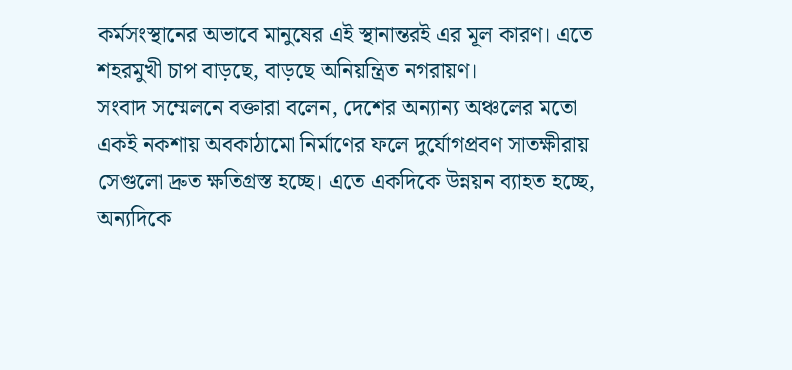কর্মসংস্থানের অভাবে মানুষের এই স্থানান্তরই এর মূল কারণ। এতে শহরমুখী চাপ বাড়ছে, বাড়ছে অনিয়ন্ত্রিত নগরায়ণ।
সংবাদ সম্মেলনে বক্তারা বলেন, দেশের অন্যান্য অঞ্চলের মতো একই নকশায় অবকাঠামো নির্মাণের ফলে দুর্যোগপ্রবণ সাতক্ষীরায় সেগুলো দ্রুত ক্ষতিগ্রস্ত হচ্ছে। এতে একদিকে উন্নয়ন ব্যাহত হচ্ছে, অন্যদিকে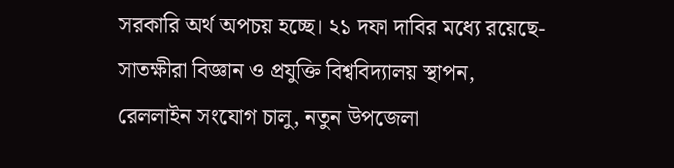সরকারি অর্থ অপচয় হচ্ছে। ২১ দফা দাবির মধ্যে রয়েছে- সাতক্ষীরা বিজ্ঞান ও প্রযুক্তি বিশ্ববিদ্যালয় স্থাপন, রেললাইন সংযোগ চালু, নতুন উপজেলা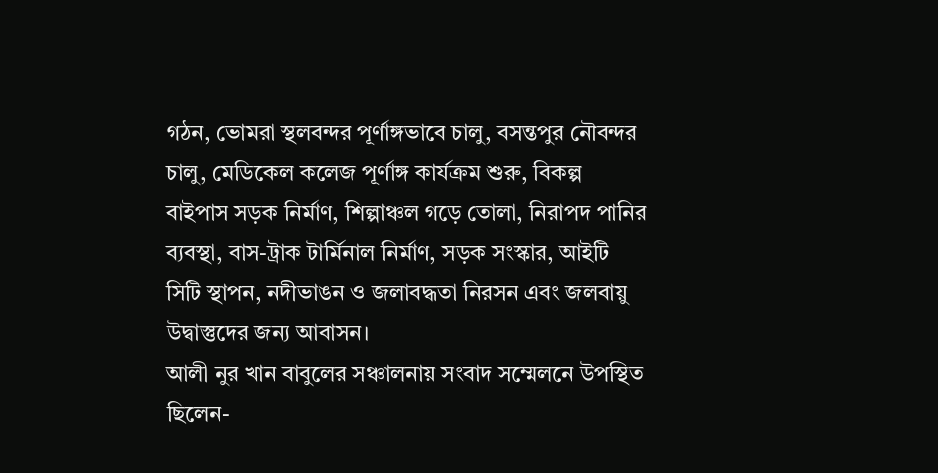গঠন, ভোমরা স্থলবন্দর পূর্ণাঙ্গভাবে চালু, বসন্তপুর নৌবন্দর চালু, মেডিকেল কলেজ পূর্ণাঙ্গ কার্যক্রম শুরু, বিকল্প বাইপাস সড়ক নির্মাণ, শিল্পাঞ্চল গড়ে তোলা, নিরাপদ পানির ব্যবস্থা, বাস-ট্রাক টার্মিনাল নির্মাণ, সড়ক সংস্কার, আইটি সিটি স্থাপন, নদীভাঙন ও জলাবদ্ধতা নিরসন এবং জলবায়ু উদ্বাস্তুদের জন্য আবাসন।
আলী নুর খান বাবুলের সঞ্চালনায় সংবাদ সম্মেলনে উপস্থিত ছিলেন-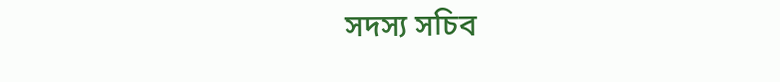সদস্য সচিব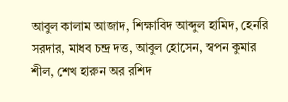আবুল কালাম আজাদ, শিক্ষাবিদ আব্দুল হামিদ, হেনরি সরদার, মাধব চন্দ্র দত্ত, আবুল হোসেন, স্বপন কুমার শীল, শেখ হারুন অর রশিদ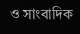ও সাংবাদিক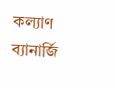কল্যাণ ব্যানার্জি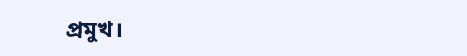প্রমুখ।